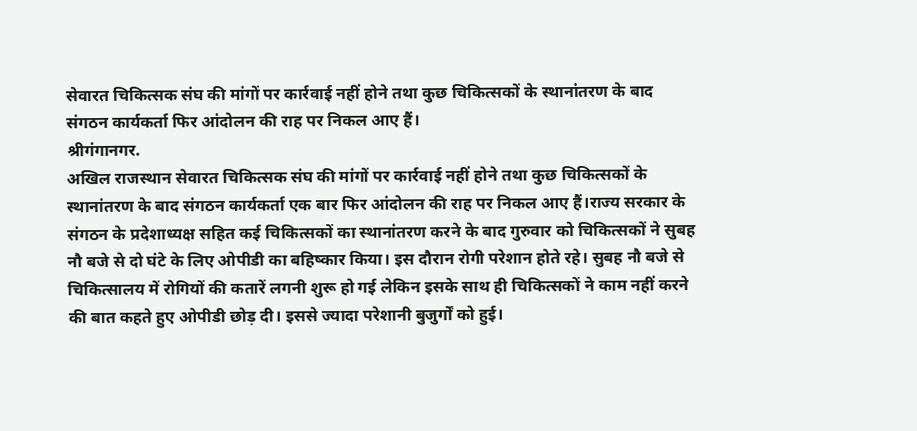सेवारत चिकित्सक संघ की मांगों पर कार्रवाई नहीं होने तथा कुछ चिकित्सकों के स्थानांतरण के बाद संगठन कार्यकर्ता फिर आंदोलन की राह पर निकल आए हैं।
श्रीगंगानगर.
अखिल राजस्थान सेवारत चिकित्सक संघ की मांगों पर कार्रवाई नहीं होने तथा कुछ चिकित्सकों के स्थानांतरण के बाद संगठन कार्यकर्ता एक बार फिर आंदोलन की राह पर निकल आए हैं।राज्य सरकार के संगठन के प्रदेशाध्यक्ष सहित कई चिकित्सकों का स्थानांतरण करने के बाद गुरुवार को चिकित्सकों ने सुबह नौ बजे से दो घंटे के लिए ओपीडी का बहिष्कार किया। इस दौरान रोगी परेशान होते रहे। सुबह नौ बजे से चिकित्सालय में रोगियों की कतारें लगनी शुरू हो गई लेकिन इसके साथ ही चिकित्सकों ने काम नहीं करने की बात कहते हुए ओपीडी छोड़ दी। इससे ज्यादा परेशानी बुजुर्गों को हुई।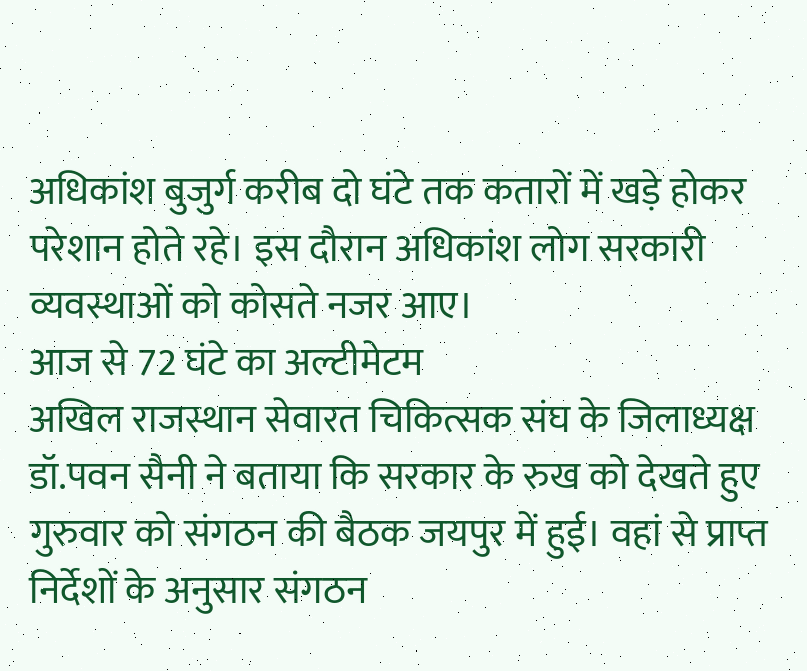अधिकांश बुजुर्ग करीब दो घंटे तक कतारों में खड़े होकर परेशान होते रहे। इस दौरान अधिकांश लोग सरकारी व्यवस्थाओं को कोसते नजर आए।
आज से 72 घंटे का अल्टीमेटम
अखिल राजस्थान सेवारत चिकित्सक संघ के जिलाध्यक्ष डॉ.पवन सैनी ने बताया कि सरकार के रुख को देखते हुए गुरुवार को संगठन की बैठक जयपुर में हुई। वहां से प्राप्त निर्देशों के अनुसार संगठन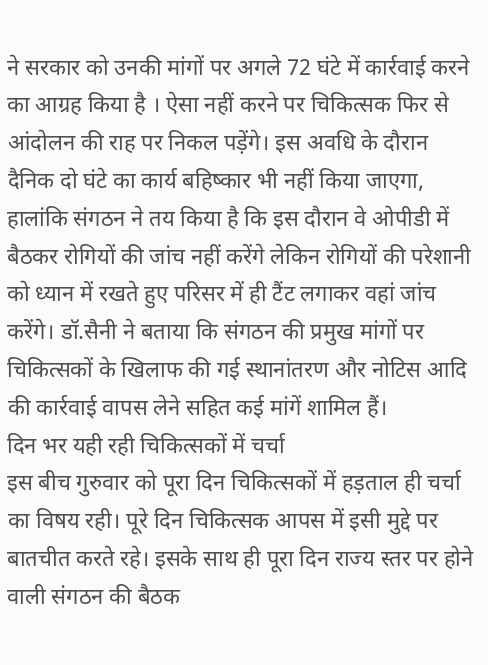ने सरकार को उनकी मांगों पर अगले 72 घंटे में कार्रवाई करने का आग्रह किया है । ऐसा नहीं करने पर चिकित्सक फिर से आंदोलन की राह पर निकल पड़ेंगे। इस अवधि के दौरान दैनिक दो घंटे का कार्य बहिष्कार भी नहीं किया जाएगा, हालांकि संगठन ने तय किया है कि इस दौरान वे ओपीडी में बैठकर रोगियों की जांच नहीं करेंगे लेकिन रोगियों की परेशानी को ध्यान में रखते हुए परिसर में ही टैंट लगाकर वहां जांच करेंगे। डॉ.सैनी ने बताया कि संगठन की प्रमुख मांगों पर चिकित्सकों के खिलाफ की गई स्थानांतरण और नोटिस आदि की कार्रवाई वापस लेने सहित कई मांगें शामिल हैं।
दिन भर यही रही चिकित्सकों में चर्चा
इस बीच गुरुवार को पूरा दिन चिकित्सकों में हड़ताल ही चर्चा का विषय रही। पूरे दिन चिकित्सक आपस में इसी मुद्दे पर बातचीत करते रहे। इसके साथ ही पूरा दिन राज्य स्तर पर होने वाली संगठन की बैठक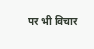पर भी विचार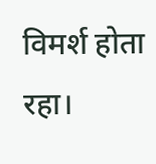विमर्श होता रहा।